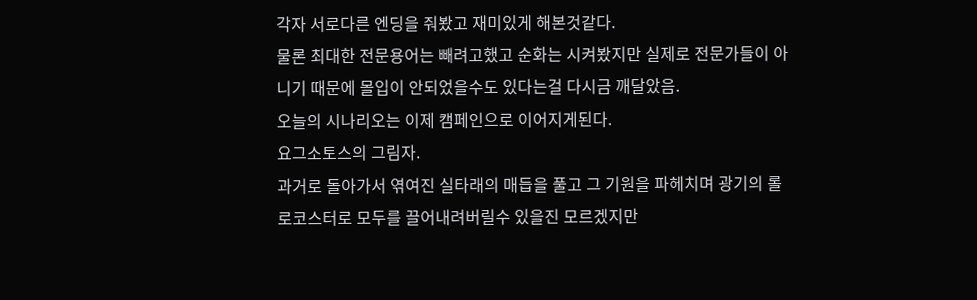각자 서로다른 엔딩을 줘봤고 재미있게 해본것같다.
물론 최대한 전문용어는 빼려고했고 순화는 시켜봤지만 실제로 전문가들이 아니기 때문에 몰입이 안되었을수도 있다는걸 다시금 깨달았음.
오늘의 시나리오는 이제 캠페인으로 이어지게된다.
요그소토스의 그림자.
과거로 돌아가서 엮여진 실타래의 매듭을 풀고 그 기원을 파헤치며 광기의 롤로코스터로 모두를 끌어내려버릴수 있을진 모르겠지만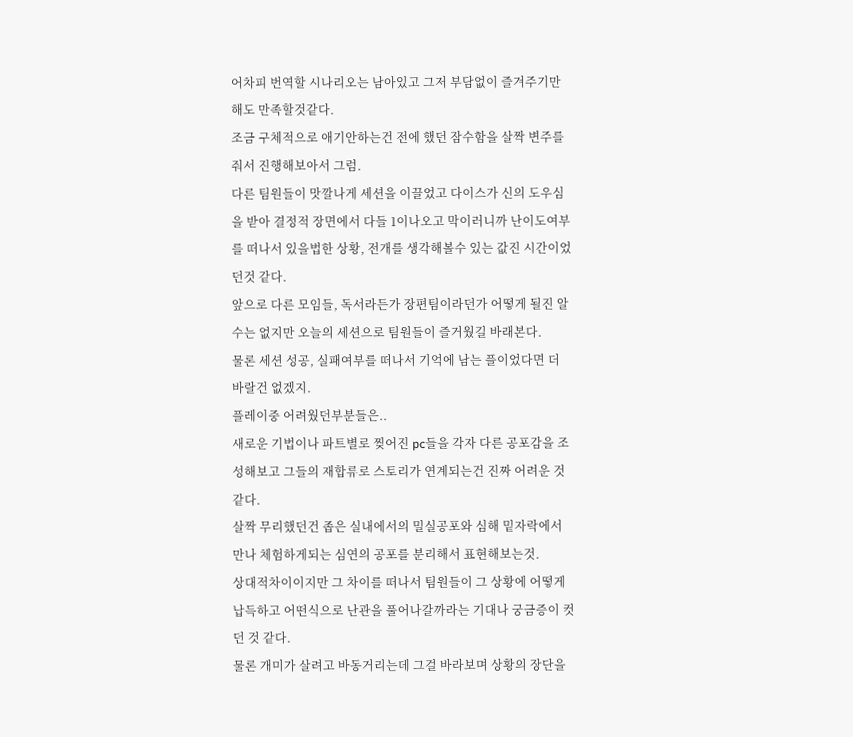어차피 번역할 시나리오는 남아있고 그저 부담없이 즐겨주기만 해도 만족할것같다.
조금 구체적으로 애기안하는건 전에 했던 잠수함을 살짝 변주를 줘서 진행해보아서 그럼.
다른 팀원들이 맛깔나게 세션을 이끌었고 다이스가 신의 도우심을 받아 결정적 장면에서 다들 1이나오고 막이러니까 난이도여부를 떠나서 있을법한 상황, 전개를 생각해볼수 있는 값진 시간이었던것 같다.
앞으로 다른 모임들, 독서라든가 장편팀이라던가 어떻게 될진 알수는 없지만 오늘의 세션으로 팀원들이 즐거웠길 바래본다.
물론 세션 성공, 실패여부를 떠나서 기억에 남는 플이었다면 더 바랄건 없겠지.
플레이중 어려웠던부분들은..
새로운 기법이나 파트별로 찢어진 pc들을 각자 다른 공포감을 조성해보고 그들의 재합류로 스토리가 연계되는건 진짜 어려운 것 같다.
살짝 무리했던건 좁은 실내에서의 밀실공포와 심해 밑자락에서 만나 체험하게되는 심연의 공포를 분리해서 표현해보는것.
상대적차이이지만 그 차이를 떠나서 팀원들이 그 상황에 어떻게 납득하고 어떤식으로 난관을 풀어나갈까라는 기대나 궁금증이 컷던 것 같다.
물론 개미가 살려고 바동거리는데 그걸 바라보며 상황의 장단을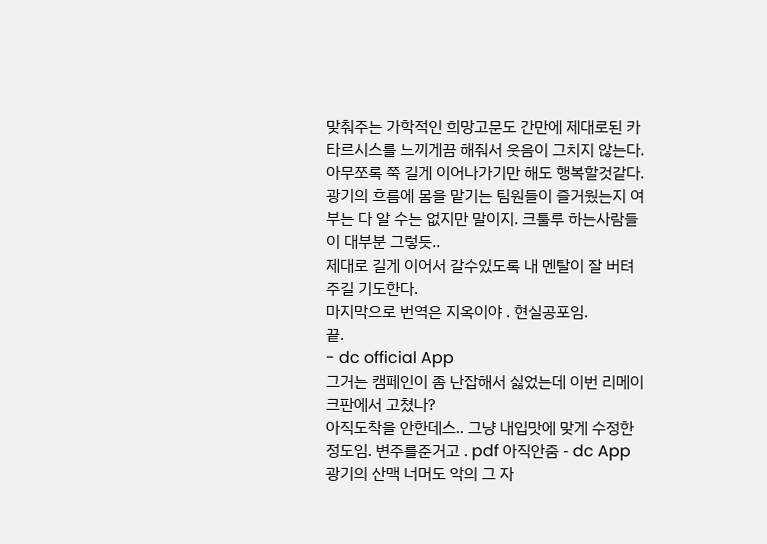맞춰주는 가학적인 희망고문도 간만에 제대로된 카타르시스를 느끼게끔 해줘서 웃음이 그치지 않는다.
아무쪼록 쭉 길게 이어나가기만 해도 행복할것같다.
광기의 흐름에 몸을 맡기는 팀원들이 즐거웠는지 여부는 다 알 수는 없지만 말이지. 크툴루 하는사람들이 대부분 그렇듯..
제대로 길게 이어서 갈수있도록 내 멘탈이 잘 버텨주길 기도한다.
마지막으로 번역은 지옥이야 . 현실공포임.
끝.
- dc official App
그거는 캠페인이 좀 난잡해서 싫었는데 이번 리메이크판에서 고쳤나?
아직도착을 안한데스.. 그냥 내입맛에 맞게 수정한정도임. 변주를준거고 . pdf 아직안줌 - dc App
광기의 산맥 너머도 악의 그 자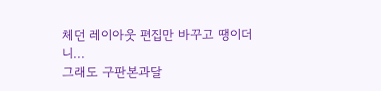체던 레이아웃 편집만 바꾸고 땡이더니...
그래도 구판본과달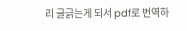리 글긁는게 되서 pdf로 번역하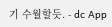기 수월할듯. - dc App